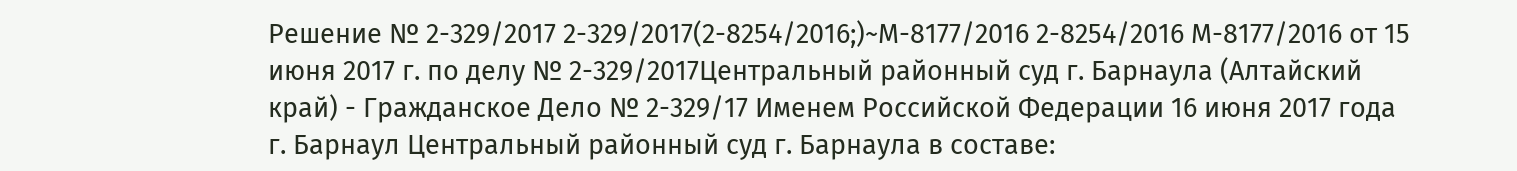Решение № 2-329/2017 2-329/2017(2-8254/2016;)~М-8177/2016 2-8254/2016 М-8177/2016 от 15 июня 2017 г. по делу № 2-329/2017Центральный районный суд г. Барнаула (Алтайский край) - Гражданское Дело № 2-329/17 Именем Российской Федерации 16 июня 2017 года г. Барнаул Центральный районный суд г. Барнаула в составе: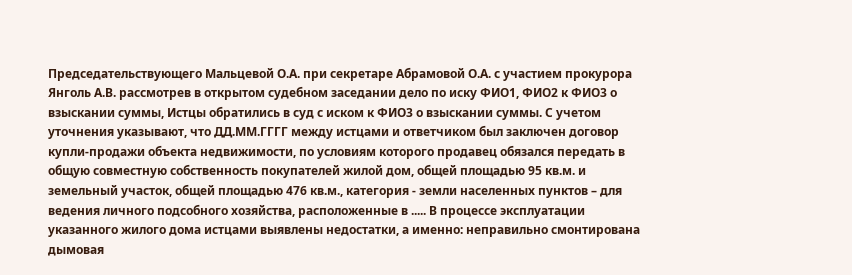Председательствующего Мальцевой О.А. при секретаре Абрамовой О.А. с участием прокурора Янголь А.В. рассмотрев в открытом судебном заседании дело по иску ФИО1, ФИО2 к ФИО3 о взыскании суммы, Истцы обратились в суд с иском к ФИО3 о взыскании суммы. С учетом уточнения указывают, что ДД.ММ.ГГГГ между истцами и ответчиком был заключен договор купли-продажи объекта недвижимости, по условиям которого продавец обязался передать в общую совместную собственность покупателей жилой дом, общей площадью 95 кв.м. и земельный участок, общей площадью 476 кв.м., категория - земли населенных пунктов – для ведения личного подсобного хозяйства, расположенные в ..... В процессе эксплуатации указанного жилого дома истцами выявлены недостатки, а именно: неправильно смонтирована дымовая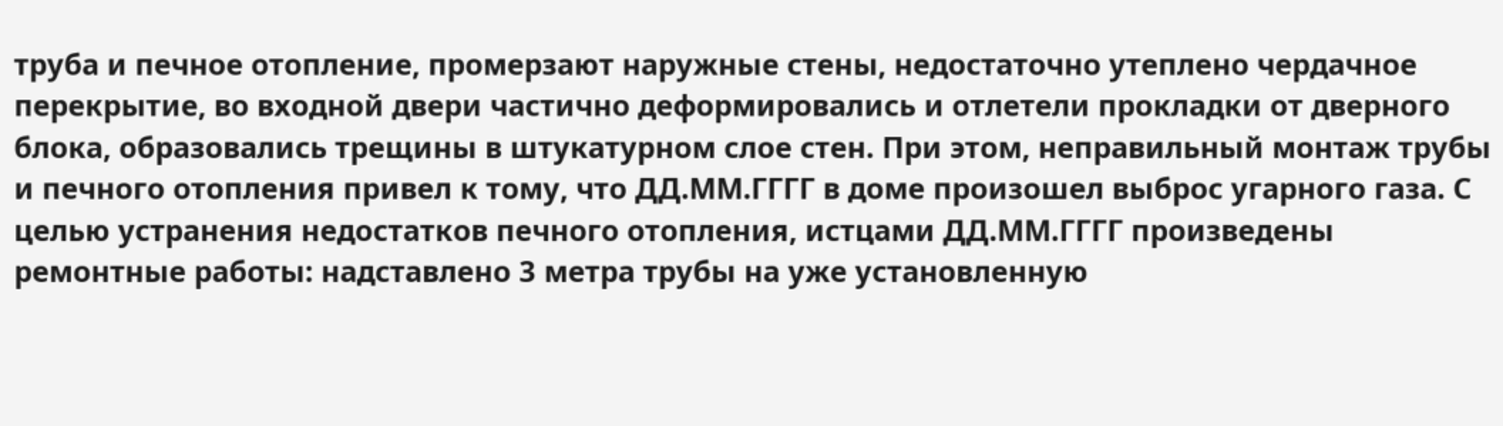труба и печное отопление, промерзают наружные стены, недостаточно утеплено чердачное перекрытие, во входной двери частично деформировались и отлетели прокладки от дверного блока, образовались трещины в штукатурном слое стен. При этом, неправильный монтаж трубы и печного отопления привел к тому, что ДД.ММ.ГГГГ в доме произошел выброс угарного газа. С целью устранения недостатков печного отопления, истцами ДД.ММ.ГГГГ произведены ремонтные работы: надставлено 3 метра трубы на уже установленную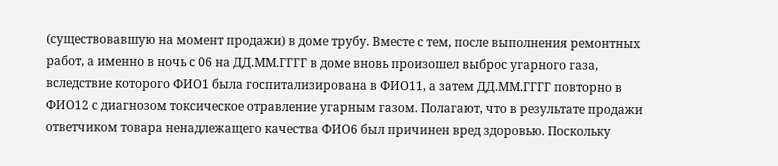(существовавшую на момент продажи) в доме трубу. Вместе с тем, после выполнения ремонтных работ, а именно в ночь с 06 на ДД.ММ.ГГГГ в доме вновь произошел выброс угарного газа, вследствие которого ФИО1 была госпитализирована в ФИО11, а затем ДД.ММ.ГГГГ повторно в ФИО12 с диагнозом токсическое отравление угарным газом. Полагают, что в результате продажи ответчиком товара ненадлежащего качества ФИО6 был причинен вред здоровью. Поскольку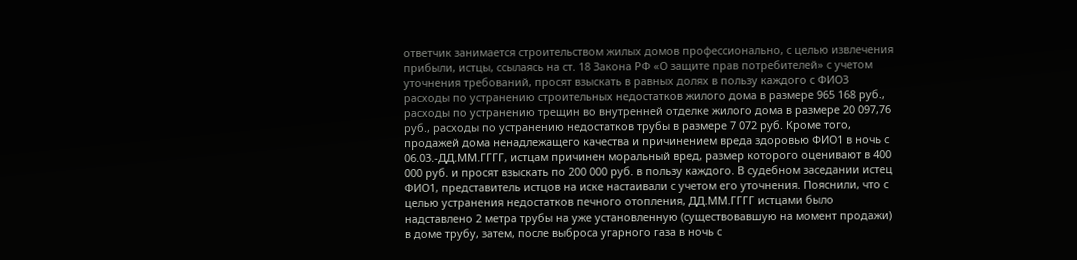ответчик занимается строительством жилых домов профессионально, с целью извлечения прибыли, истцы, ссылаясь на ст. 18 Закона РФ «О защите прав потребителей» с учетом уточнения требований, просят взыскать в равных долях в пользу каждого с ФИО3 расходы по устранению строительных недостатков жилого дома в размере 965 168 руб., расходы по устранению трещин во внутренней отделке жилого дома в размере 20 097,76 руб., расходы по устранению недостатков трубы в размере 7 072 руб. Кроме того, продажей дома ненадлежащего качества и причинением вреда здоровью ФИО1 в ночь с 06.03.-ДД.ММ.ГГГГ, истцам причинен моральный вред, размер которого оценивают в 400 000 руб. и просят взыскать по 200 000 руб. в пользу каждого. В судебном заседании истец ФИО1, представитель истцов на иске настаивали с учетом его уточнения. Пояснили, что с целью устранения недостатков печного отопления, ДД.ММ.ГГГГ истцами было надставлено 2 метра трубы на уже установленную (существовавшую на момент продажи) в доме трубу, затем, после выброса угарного газа в ночь с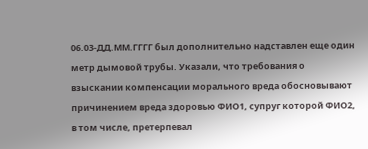06.03-ДД.ММ.ГГГГ был дополнительно надставлен еще один метр дымовой трубы. Указали, что требования о взыскании компенсации морального вреда обосновывают причинением вреда здоровью ФИО1, супруг которой ФИО2, в том числе, претерпевал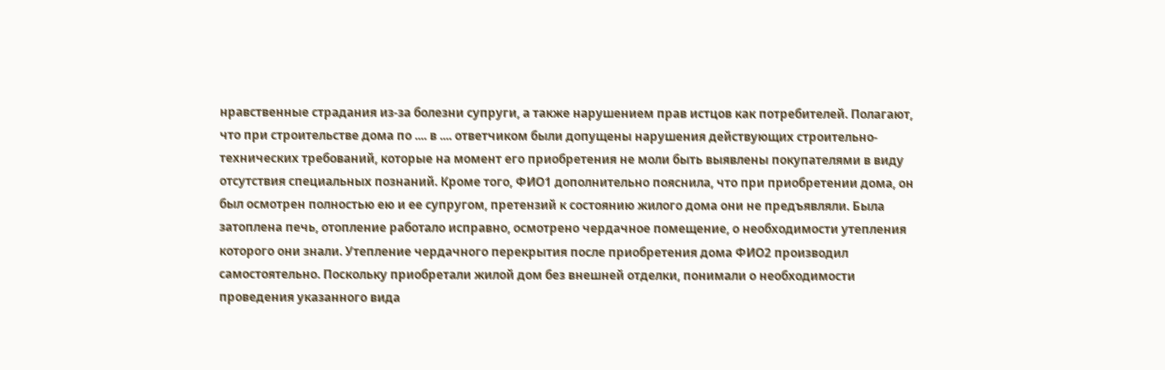нравственные страдания из-за болезни супруги, а также нарушением прав истцов как потребителей. Полагают, что при строительстве дома по .... в .... ответчиком были допущены нарушения действующих строительно-технических требований, которые на момент его приобретения не моли быть выявлены покупателями в виду отсутствия специальных познаний. Кроме того, ФИО1 дополнительно пояснила, что при приобретении дома, он был осмотрен полностью ею и ее супругом, претензий к состоянию жилого дома они не предъявляли. Была затоплена печь, отопление работало исправно, осмотрено чердачное помещение, о необходимости утепления которого они знали. Утепление чердачного перекрытия после приобретения дома ФИО2 производил самостоятельно. Поскольку приобретали жилой дом без внешней отделки, понимали о необходимости проведения указанного вида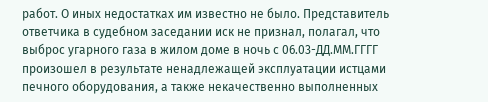работ. О иных недостатках им известно не было. Представитель ответчика в судебном заседании иск не признал, полагал, что выброс угарного газа в жилом доме в ночь с 06.03-ДД.ММ.ГГГГ произошел в результате ненадлежащей эксплуатации истцами печного оборудования, а также некачественно выполненных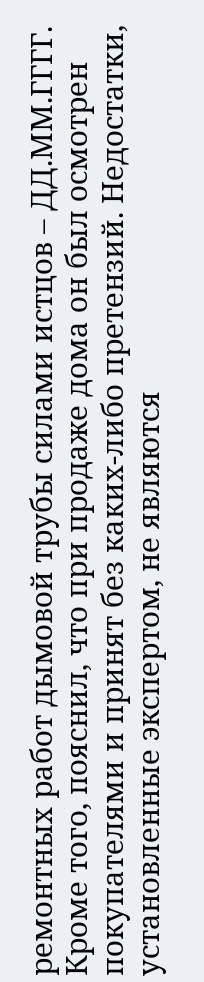ремонтных работ дымовой трубы силами истцов – ДД.ММ.ГГГГ. Кроме того, пояснил, что при продаже дома он был осмотрен покупателями и принят без каких-либо претензий. Недостатки, установленные экспертом, не являются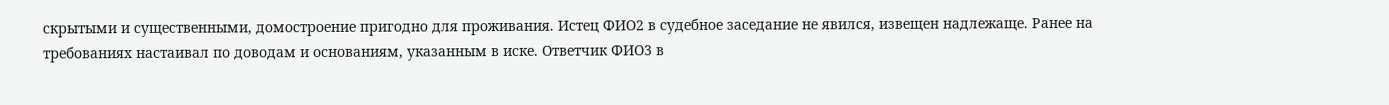скрытыми и существенными, домостроение пригодно для проживания. Истец ФИО2 в судебное заседание не явился, извещен надлежаще. Ранее на требованиях настаивал по доводам и основаниям, указанным в иске. Ответчик ФИО3 в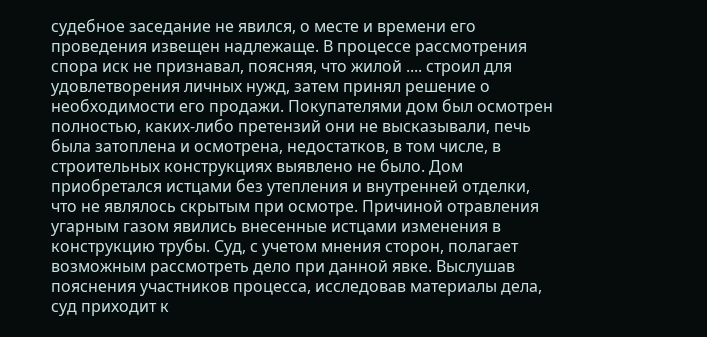судебное заседание не явился, о месте и времени его проведения извещен надлежаще. В процессе рассмотрения спора иск не признавал, поясняя, что жилой .... строил для удовлетворения личных нужд, затем принял решение о необходимости его продажи. Покупателями дом был осмотрен полностью, каких-либо претензий они не высказывали, печь была затоплена и осмотрена, недостатков, в том числе, в строительных конструкциях выявлено не было. Дом приобретался истцами без утепления и внутренней отделки, что не являлось скрытым при осмотре. Причиной отравления угарным газом явились внесенные истцами изменения в конструкцию трубы. Суд, с учетом мнения сторон, полагает возможным рассмотреть дело при данной явке. Выслушав пояснения участников процесса, исследовав материалы дела, суд приходит к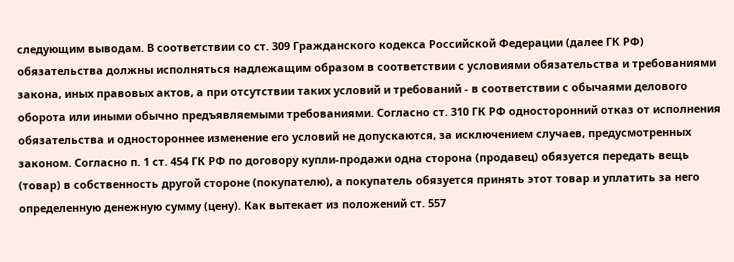следующим выводам. В соответствии со ст. 309 Гражданского кодекса Российской Федерации (далее ГК РФ) обязательства должны исполняться надлежащим образом в соответствии с условиями обязательства и требованиями закона, иных правовых актов, а при отсутствии таких условий и требований - в соответствии с обычаями делового оборота или иными обычно предъявляемыми требованиями. Согласно ст. 310 ГК РФ односторонний отказ от исполнения обязательства и одностороннее изменение его условий не допускаются, за исключением случаев, предусмотренных законом. Согласно п. 1 ст. 454 ГК РФ по договору купли-продажи одна сторона (продавец) обязуется передать вещь (товар) в собственность другой стороне (покупателю), а покупатель обязуется принять этот товар и уплатить за него определенную денежную сумму (цену). Как вытекает из положений ст. 557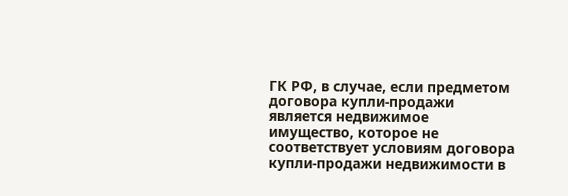ГК РФ, в случае, если предметом договора купли-продажи является недвижимое имущество, которое не соответствует условиям договора купли-продажи недвижимости в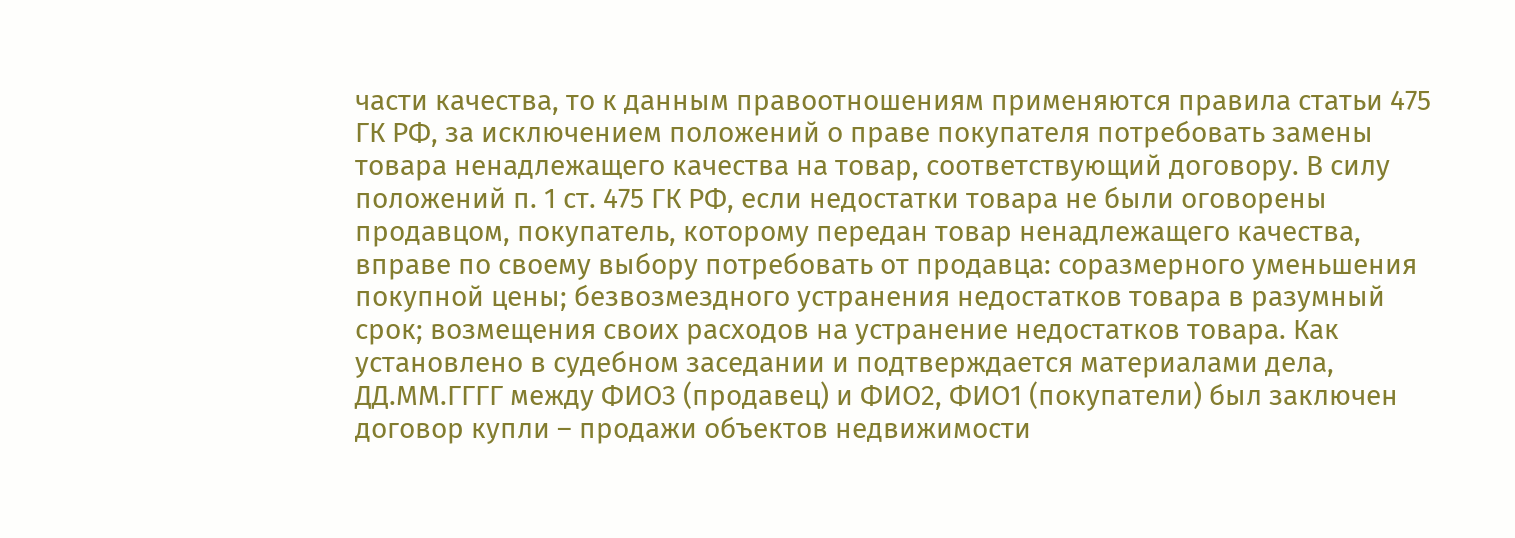части качества, то к данным правоотношениям применяются правила статьи 475 ГК РФ, за исключением положений о праве покупателя потребовать замены товара ненадлежащего качества на товар, соответствующий договору. В силу положений п. 1 ст. 475 ГК РФ, если недостатки товара не были оговорены продавцом, покупатель, которому передан товар ненадлежащего качества, вправе по своему выбору потребовать от продавца: соразмерного уменьшения покупной цены; безвозмездного устранения недостатков товара в разумный срок; возмещения своих расходов на устранение недостатков товара. Как установлено в судебном заседании и подтверждается материалами дела, ДД.ММ.ГГГГ между ФИО3 (продавец) и ФИО2, ФИО1 (покупатели) был заключен договор купли – продажи объектов недвижимости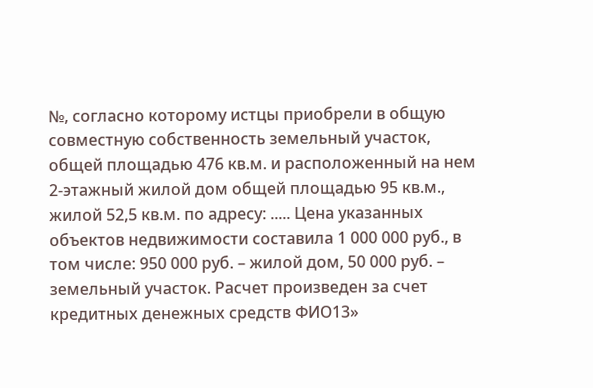№, согласно которому истцы приобрели в общую совместную собственность земельный участок, общей площадью 476 кв.м. и расположенный на нем 2-этажный жилой дом общей площадью 95 кв.м., жилой 52,5 кв.м. по адресу: ..... Цена указанных объектов недвижимости составила 1 000 000 руб., в том числе: 950 000 руб. – жилой дом, 50 000 руб. – земельный участок. Расчет произведен за счет кредитных денежных средств ФИО13»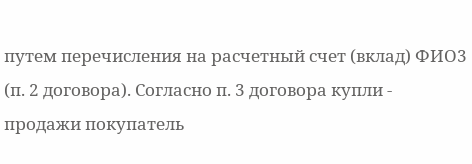путем перечисления на расчетный счет (вклад) ФИО3 (п. 2 договора). Согласно п. 3 договора купли - продажи покупатель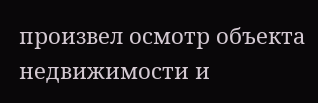произвел осмотр объекта недвижимости и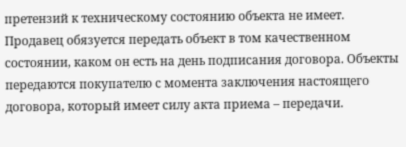претензий к техническому состоянию объекта не имеет. Продавец обязуется передать объект в том качественном состоянии, каком он есть на день подписания договора. Объекты передаются покупателю с момента заключения настоящего договора, который имеет силу акта приема – передачи.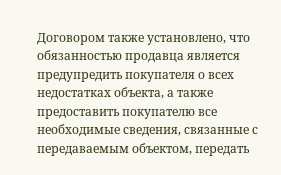Договором также установлено, что обязанностью продавца является предупредить покупателя о всех недостатках объекта, а также предоставить покупателю все необходимые сведения, связанные с передаваемым объектом, передать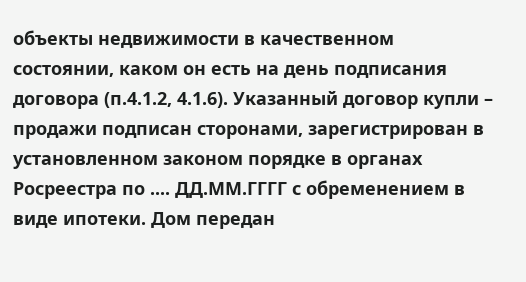объекты недвижимости в качественном состоянии, каком он есть на день подписания договора (п.4.1.2, 4.1.6). Указанный договор купли – продажи подписан сторонами, зарегистрирован в установленном законом порядке в органах Росреестра по .... ДД.ММ.ГГГГ с обременением в виде ипотеки. Дом передан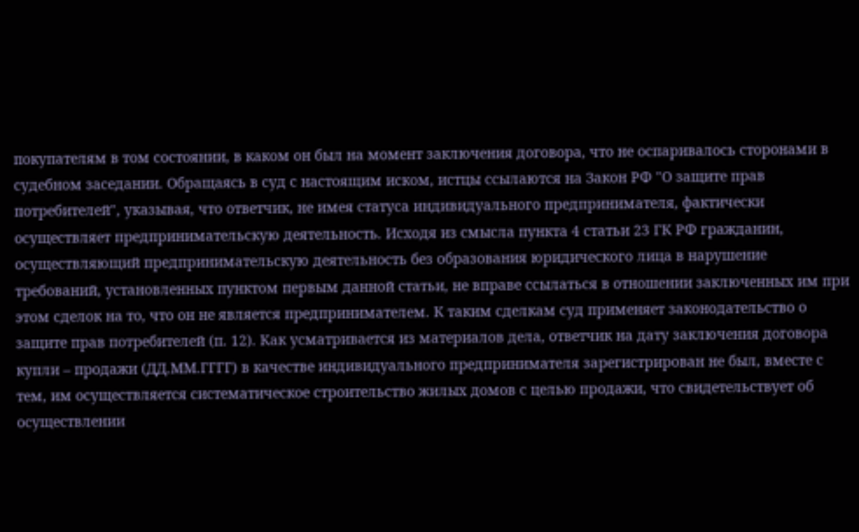покупателям в том состоянии, в каком он был на момент заключения договора, что не оспаривалось сторонами в судебном заседании. Обращаясь в суд с настоящим иском, истцы ссылаются на Закон РФ "О защите прав потребителей", указывая, что ответчик, не имея статуса индивидуального предпринимателя, фактически осуществляет предпринимательскую деятельность. Исходя из смысла пункта 4 статьи 23 ГК РФ гражданин, осуществляющий предпринимательскую деятельность без образования юридического лица в нарушение требований, установленных пунктом первым данной статьи, не вправе ссылаться в отношении заключенных им при этом сделок на то, что он не является предпринимателем. К таким сделкам суд применяет законодательство о защите прав потребителей (п. 12). Как усматривается из материалов дела, ответчик на дату заключения договора купли – продажи (ДД.ММ.ГГГГ) в качестве индивидуального предпринимателя зарегистрирован не был, вместе с тем, им осуществляется систематическое строительство жилых домов с целью продажи, что свидетельствует об осуществлении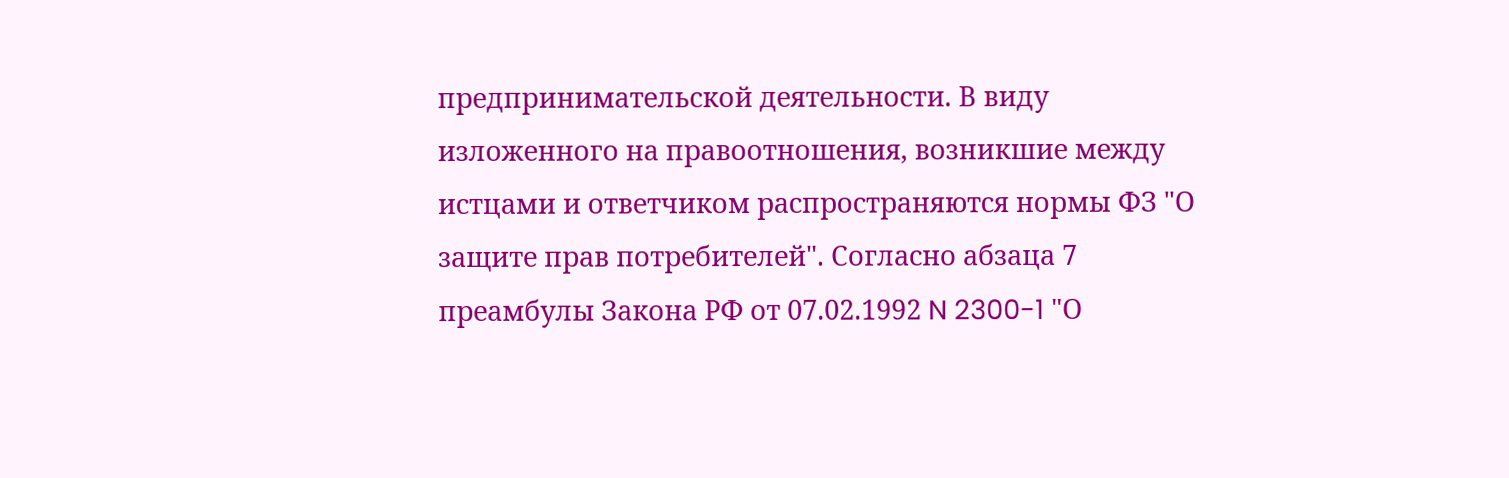предпринимательской деятельности. В виду изложенного на правоотношения, возникшие между истцами и ответчиком распространяются нормы ФЗ "О защите прав потребителей". Согласно абзаца 7 преамбулы Закона РФ от 07.02.1992 N 2300-1 "О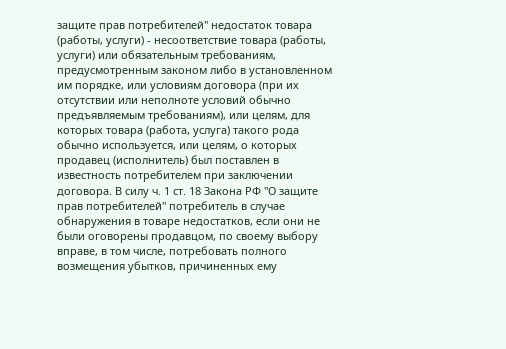защите прав потребителей" недостаток товара (работы, услуги) - несоответствие товара (работы, услуги) или обязательным требованиям, предусмотренным законом либо в установленном им порядке, или условиям договора (при их отсутствии или неполноте условий обычно предъявляемым требованиям), или целям, для которых товара (работа, услуга) такого рода обычно используется, или целям, о которых продавец (исполнитель) был поставлен в известность потребителем при заключении договора. В силу ч. 1 ст. 18 Закона РФ "О защите прав потребителей" потребитель в случае обнаружения в товаре недостатков, если они не были оговорены продавцом, по своему выбору вправе, в том числе, потребовать полного возмещения убытков, причиненных ему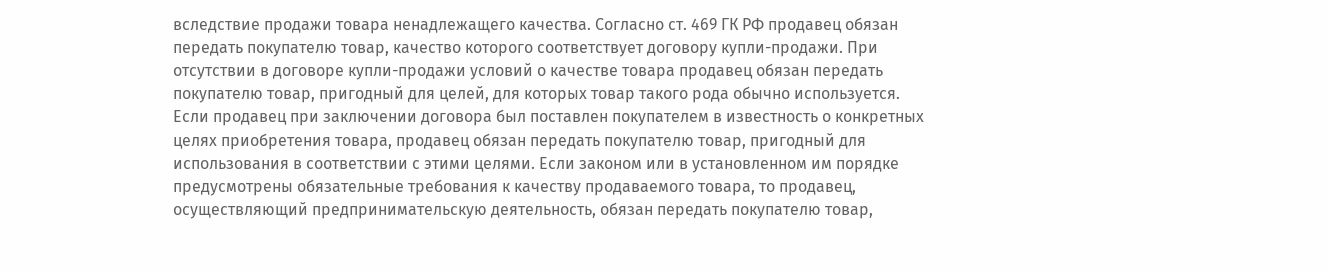вследствие продажи товара ненадлежащего качества. Согласно ст. 469 ГК РФ продавец обязан передать покупателю товар, качество которого соответствует договору купли-продажи. При отсутствии в договоре купли-продажи условий о качестве товара продавец обязан передать покупателю товар, пригодный для целей, для которых товар такого рода обычно используется. Если продавец при заключении договора был поставлен покупателем в известность о конкретных целях приобретения товара, продавец обязан передать покупателю товар, пригодный для использования в соответствии с этими целями. Если законом или в установленном им порядке предусмотрены обязательные требования к качеству продаваемого товара, то продавец, осуществляющий предпринимательскую деятельность, обязан передать покупателю товар,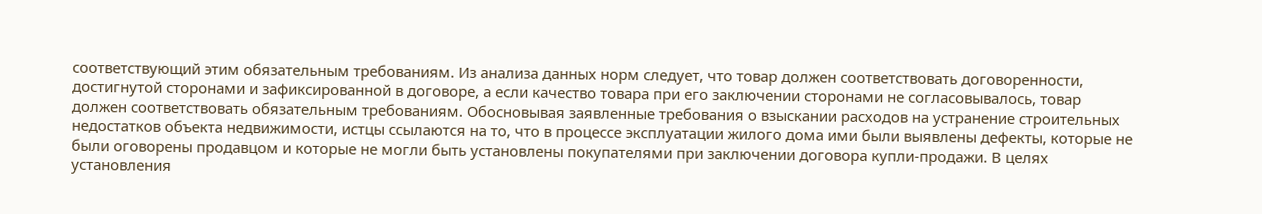соответствующий этим обязательным требованиям. Из анализа данных норм следует, что товар должен соответствовать договоренности, достигнутой сторонами и зафиксированной в договоре, а если качество товара при его заключении сторонами не согласовывалось, товар должен соответствовать обязательным требованиям. Обосновывая заявленные требования о взыскании расходов на устранение строительных недостатков объекта недвижимости, истцы ссылаются на то, что в процессе эксплуатации жилого дома ими были выявлены дефекты, которые не были оговорены продавцом и которые не могли быть установлены покупателями при заключении договора купли-продажи. В целях установления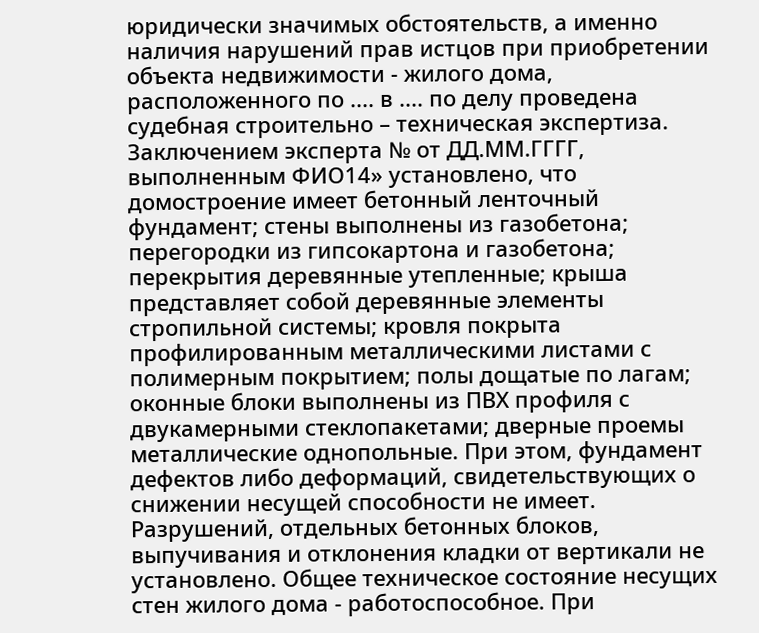юридически значимых обстоятельств, а именно наличия нарушений прав истцов при приобретении объекта недвижимости - жилого дома, расположенного по .... в .... по делу проведена судебная строительно – техническая экспертиза. Заключением эксперта № от ДД.ММ.ГГГГ, выполненным ФИО14» установлено, что домостроение имеет бетонный ленточный фундамент; стены выполнены из газобетона; перегородки из гипсокартона и газобетона; перекрытия деревянные утепленные; крыша представляет собой деревянные элементы стропильной системы; кровля покрыта профилированным металлическими листами с полимерным покрытием; полы дощатые по лагам; оконные блоки выполнены из ПВХ профиля с двукамерными стеклопакетами; дверные проемы металлические однопольные. При этом, фундамент дефектов либо деформаций, свидетельствующих о снижении несущей способности не имеет. Разрушений, отдельных бетонных блоков, выпучивания и отклонения кладки от вертикали не установлено. Общее техническое состояние несущих стен жилого дома - работоспособное. При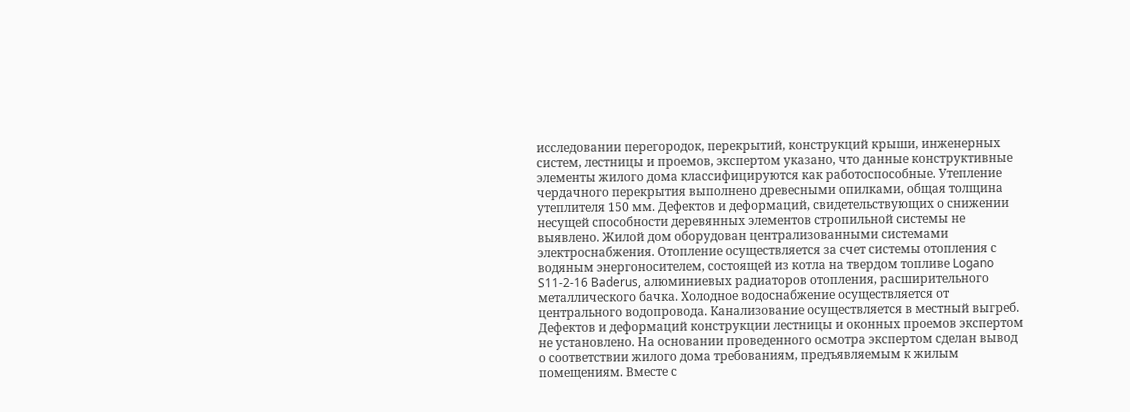исследовании перегородок, перекрытий, конструкций крыши, инженерных систем, лестницы и проемов, экспертом указано, что данные конструктивные элементы жилого дома классифицируются как работоспособные. Утепление чердачного перекрытия выполнено древесными опилками, общая толщина утеплителя 150 мм. Дефектов и деформаций, свидетельствующих о снижении несущей способности деревянных элементов стропильной системы не выявлено. Жилой дом оборудован централизованными системами электроснабжения. Отопление осуществляется за счет системы отопления с водяным энергоносителем, состоящей из котла на твердом топливе Logano S11-2-16 Baderus, алюминиевых радиаторов отопления, расширительного металлического бачка. Холодное водоснабжение осуществляется от центрального водопровода. Канализование осуществляется в местный выгреб. Дефектов и деформаций конструкции лестницы и оконных проемов экспертом не установлено. На основании проведенного осмотра экспертом сделан вывод о соответствии жилого дома требованиям, предъявляемым к жилым помещениям. Вместе с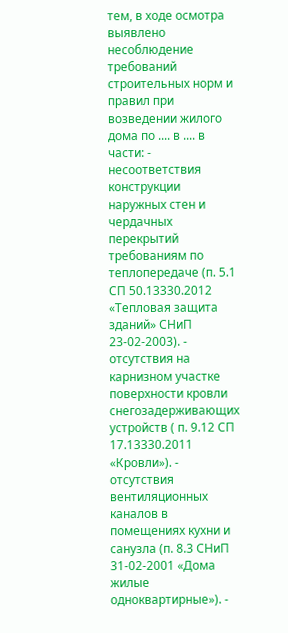тем, в ходе осмотра выявлено несоблюдение требований строительных норм и правил при возведении жилого дома по .... в .... в части: - несоответствия конструкции наружных стен и чердачных перекрытий требованиям по теплопередаче (п. 5.1 СП 50.13330.2012 «Тепловая защита зданий» СНиП 23-02-2003). - отсутствия на карнизном участке поверхности кровли снегозадерживающих устройств ( п. 9.12 СП 17.13330.2011 «Кровли»). - отсутствия вентиляционных каналов в помещениях кухни и санузла (п. 8.3 СНиП 31-02-2001 «Дома жилые одноквартирные»). -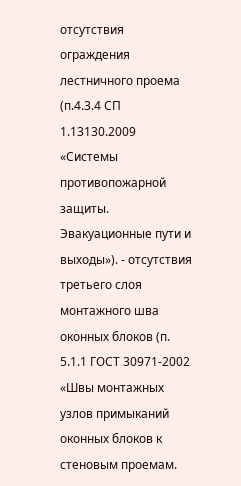отсутствия ограждения лестничного проема (п.4.3.4 СП 1.13130.2009 «Системы противопожарной защиты. Эвакуационные пути и выходы»). - отсутствия третьего слоя монтажного шва оконных блоков (п. 5.1.1 ГОСТ 30971-2002 «Швы монтажных узлов примыканий оконных блоков к стеновым проемам.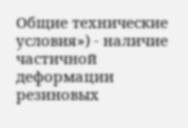Общие технические условия») - наличие частичной деформации резиновых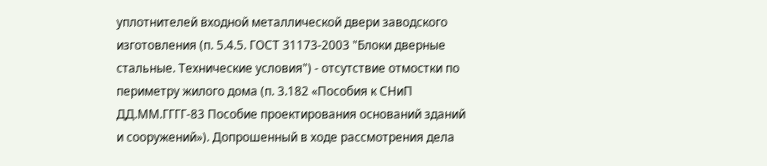уплотнителей входной металлической двери заводского изготовления (п. 5.4.5. ГОСТ 31173-2003 "Блоки дверные стальные. Технические условия") - отсутствие отмостки по периметру жилого дома (п. 3.182 «Пособия к СНиП ДД.ММ.ГГГГ-83 Пособие проектирования оснований зданий и сооружений»). Допрошенный в ходе рассмотрения дела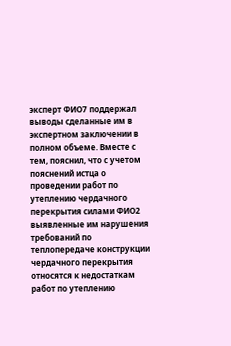эксперт ФИО7 поддержал выводы сделанные им в экспертном заключении в полном объеме. Вместе с тем, пояснил, что с учетом пояснений истца о проведении работ по утеплению чердачного перекрытия силами ФИО2 выявленные им нарушения требований по теплопередаче конструкции чердачного перекрытия относятся к недостаткам работ по утеплению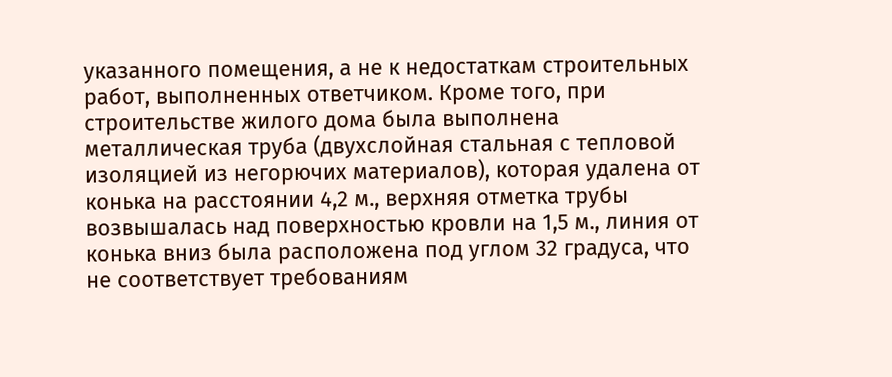указанного помещения, а не к недостаткам строительных работ, выполненных ответчиком. Кроме того, при строительстве жилого дома была выполнена металлическая труба (двухслойная стальная с тепловой изоляцией из негорючих материалов), которая удалена от конька на расстоянии 4,2 м., верхняя отметка трубы возвышалась над поверхностью кровли на 1,5 м., линия от конька вниз была расположена под углом 32 градуса, что не соответствует требованиям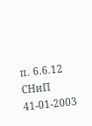п. 6.6.12 СНиП 41-01-2003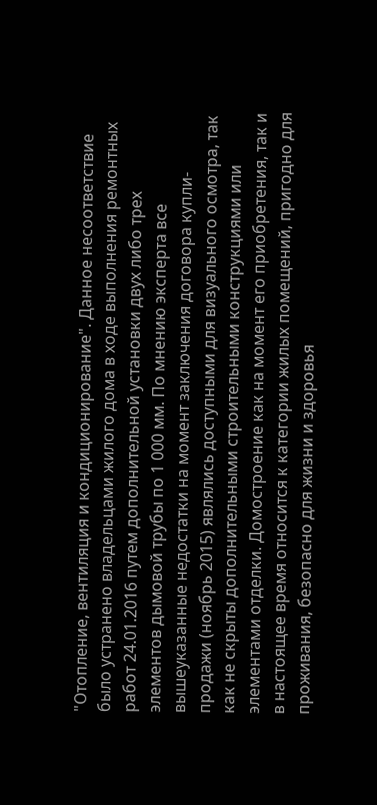"Отопление, вентиляция и кондиционирование". Данное несоответствие было устранено владельцами жилого дома в ходе выполнения ремонтных работ 24.01.2016 путем дополнительной установки двух либо трех элементов дымовой трубы по 1 000 мм. По мнению эксперта все вышеуказанные недостатки на момент заключения договора купли-продажи (ноябрь 2015) являлись доступными для визуального осмотра, так как не скрыты дополнительными строительными конструкциями или элементами отделки. Домостроение как на момент его приобретения, так и в настоящее время относится к категории жилых помещений, пригодно для проживания, безопасно для жизни и здоровья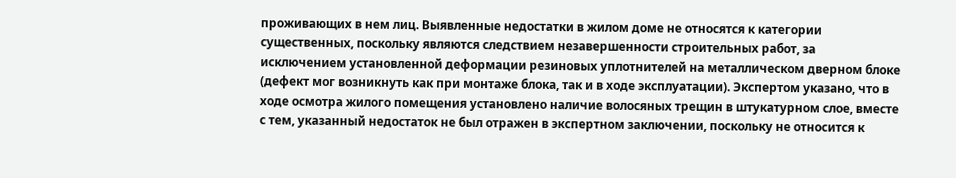проживающих в нем лиц. Выявленные недостатки в жилом доме не относятся к категории существенных, поскольку являются следствием незавершенности строительных работ, за исключением установленной деформации резиновых уплотнителей на металлическом дверном блоке (дефект мог возникнуть как при монтаже блока, так и в ходе эксплуатации). Экспертом указано, что в ходе осмотра жилого помещения установлено наличие волосяных трещин в штукатурном слое, вместе с тем, указанный недостаток не был отражен в экспертном заключении, поскольку не относится к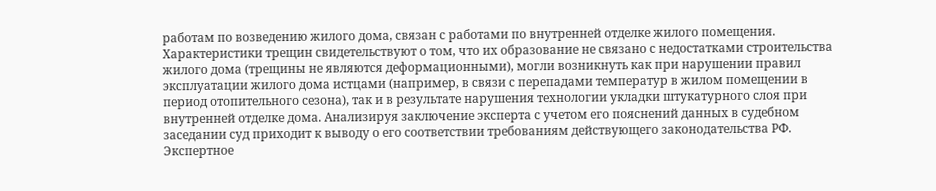работам по возведению жилого дома, связан с работами по внутренней отделке жилого помещения. Характеристики трещин свидетельствуют о том, что их образование не связано с недостатками строительства жилого дома (трещины не являются деформационными), могли возникнуть как при нарушении правил эксплуатации жилого дома истцами (например, в связи с перепадами температур в жилом помещении в период отопительного сезона), так и в результате нарушения технологии укладки штукатурного слоя при внутренней отделке дома. Анализируя заключение эксперта с учетом его пояснений данных в судебном заседании суд приходит к выводу о его соответствии требованиям действующего законодательства РФ. Экспертное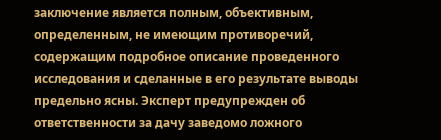заключение является полным, объективным, определенным, не имеющим противоречий, содержащим подробное описание проведенного исследования и сделанные в его результате выводы предельно ясны. Эксперт предупрежден об ответственности за дачу заведомо ложного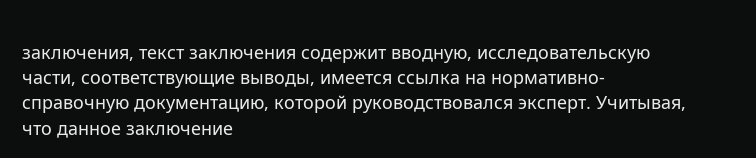заключения, текст заключения содержит вводную, исследовательскую части, соответствующие выводы, имеется ссылка на нормативно-справочную документацию, которой руководствовался эксперт. Учитывая, что данное заключение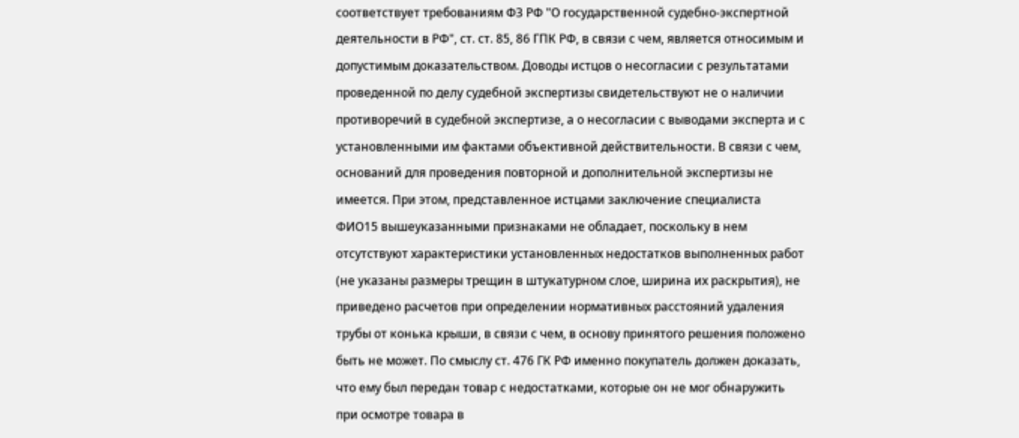соответствует требованиям ФЗ РФ "О государственной судебно-экспертной деятельности в РФ", ст. ст. 85, 86 ГПК РФ, в связи с чем, является относимым и допустимым доказательством. Доводы истцов о несогласии с результатами проведенной по делу судебной экспертизы свидетельствуют не о наличии противоречий в судебной экспертизе, а о несогласии с выводами эксперта и с установленными им фактами объективной действительности. В связи с чем, оснований для проведения повторной и дополнительной экспертизы не имеется. При этом, представленное истцами заключение специалиста ФИО15 вышеуказанными признаками не обладает, поскольку в нем отсутствуют характеристики установленных недостатков выполненных работ (не указаны размеры трещин в штукатурном слое, ширина их раскрытия), не приведено расчетов при определении нормативных расстояний удаления трубы от конька крыши, в связи с чем, в основу принятого решения положено быть не может. По смыслу ст. 476 ГК РФ именно покупатель должен доказать, что ему был передан товар с недостатками, которые он не мог обнаружить при осмотре товара в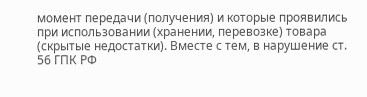момент передачи (получения) и которые проявились при использовании (хранении, перевозке) товара (скрытые недостатки). Вместе с тем, в нарушение ст. 56 ГПК РФ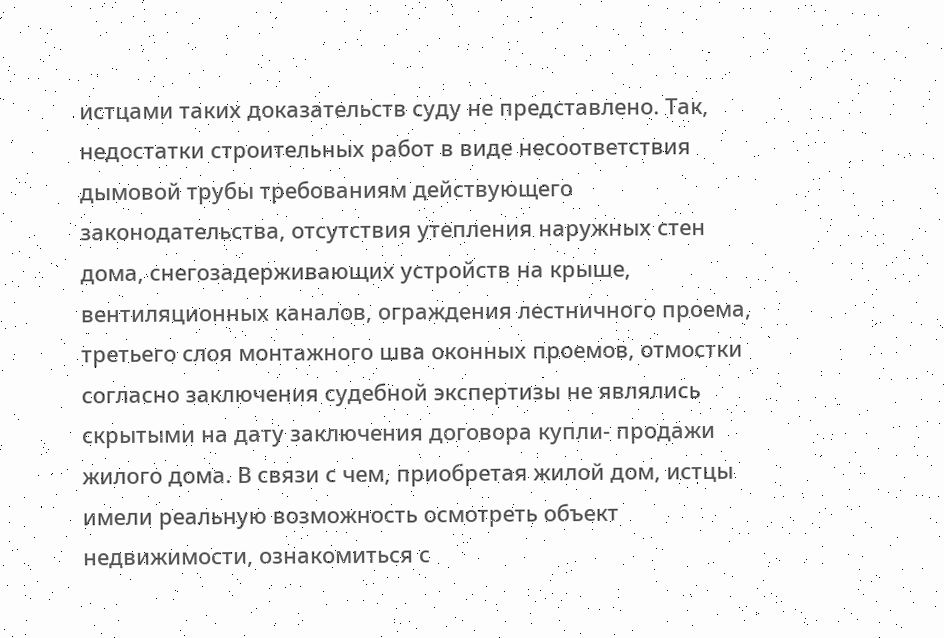истцами таких доказательств суду не представлено. Так, недостатки строительных работ в виде несоответствия дымовой трубы требованиям действующего законодательства, отсутствия утепления наружных стен дома, снегозадерживающих устройств на крыше, вентиляционных каналов, ограждения лестничного проема, третьего слоя монтажного шва оконных проемов, отмостки согласно заключения судебной экспертизы не являлись скрытыми на дату заключения договора купли- продажи жилого дома. В связи с чем, приобретая жилой дом, истцы имели реальную возможность осмотреть объект недвижимости, ознакомиться с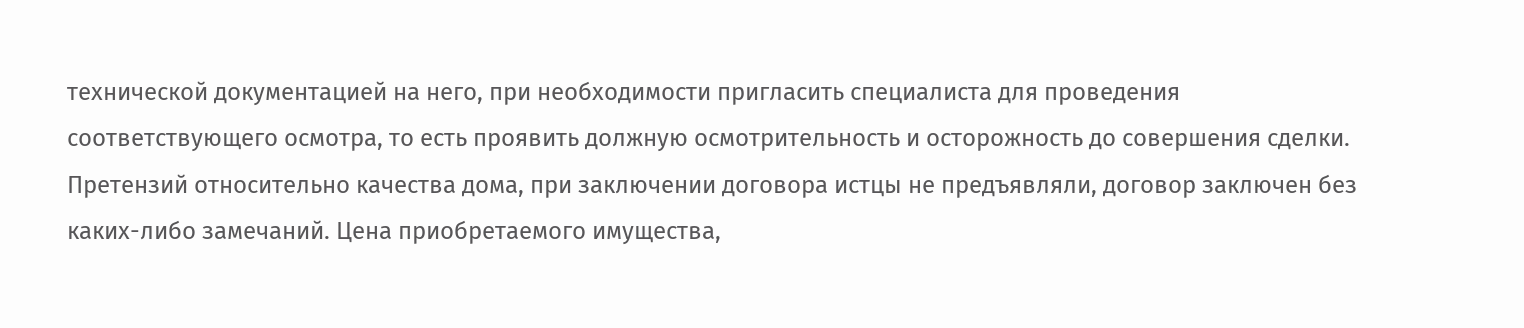технической документацией на него, при необходимости пригласить специалиста для проведения соответствующего осмотра, то есть проявить должную осмотрительность и осторожность до совершения сделки. Претензий относительно качества дома, при заключении договора истцы не предъявляли, договор заключен без каких-либо замечаний. Цена приобретаемого имущества,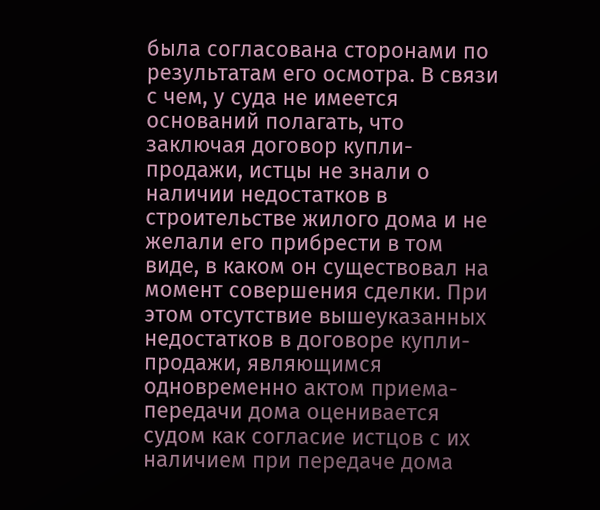была согласована сторонами по результатам его осмотра. В связи с чем, у суда не имеется оснований полагать, что заключая договор купли-продажи, истцы не знали о наличии недостатков в строительстве жилого дома и не желали его прибрести в том виде, в каком он существовал на момент совершения сделки. При этом отсутствие вышеуказанных недостатков в договоре купли-продажи, являющимся одновременно актом приема-передачи дома оценивается судом как согласие истцов с их наличием при передаче дома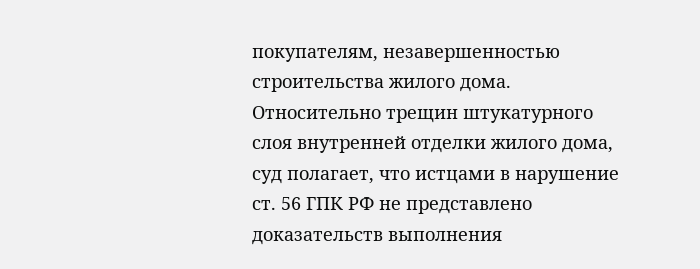покупателям, незавершенностью строительства жилого дома. Относительно трещин штукатурного слоя внутренней отделки жилого дома, суд полагает, что истцами в нарушение ст. 56 ГПК РФ не представлено доказательств выполнения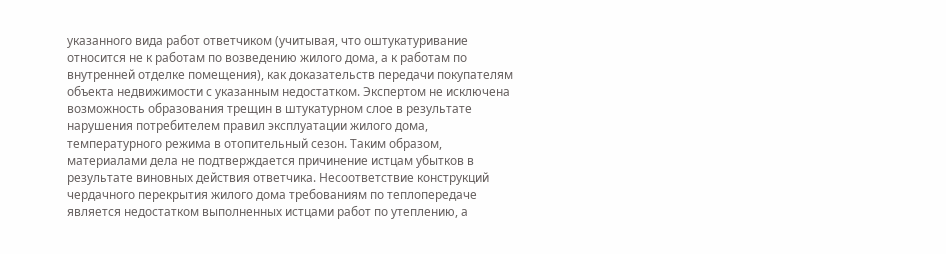указанного вида работ ответчиком (учитывая, что оштукатуривание относится не к работам по возведению жилого дома, а к работам по внутренней отделке помещения), как доказательств передачи покупателям объекта недвижимости с указанным недостатком. Экспертом не исключена возможность образования трещин в штукатурном слое в результате нарушения потребителем правил эксплуатации жилого дома, температурного режима в отопительный сезон. Таким образом, материалами дела не подтверждается причинение истцам убытков в результате виновных действия ответчика. Несоответствие конструкций чердачного перекрытия жилого дома требованиям по теплопередаче является недостатком выполненных истцами работ по утеплению, а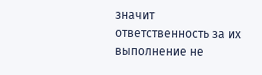значит ответственность за их выполнение не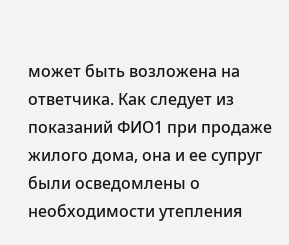может быть возложена на ответчика. Как следует из показаний ФИО1 при продаже жилого дома, она и ее супруг были осведомлены о необходимости утепления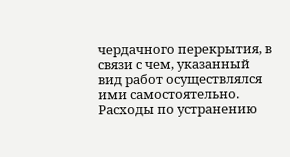чердачного перекрытия, в связи с чем, указанный вид работ осуществлялся ими самостоятельно. Расходы по устранению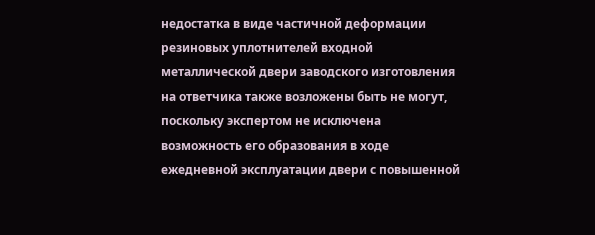недостатка в виде частичной деформации резиновых уплотнителей входной металлической двери заводского изготовления на ответчика также возложены быть не могут, поскольку экспертом не исключена возможность его образования в ходе ежедневной эксплуатации двери с повышенной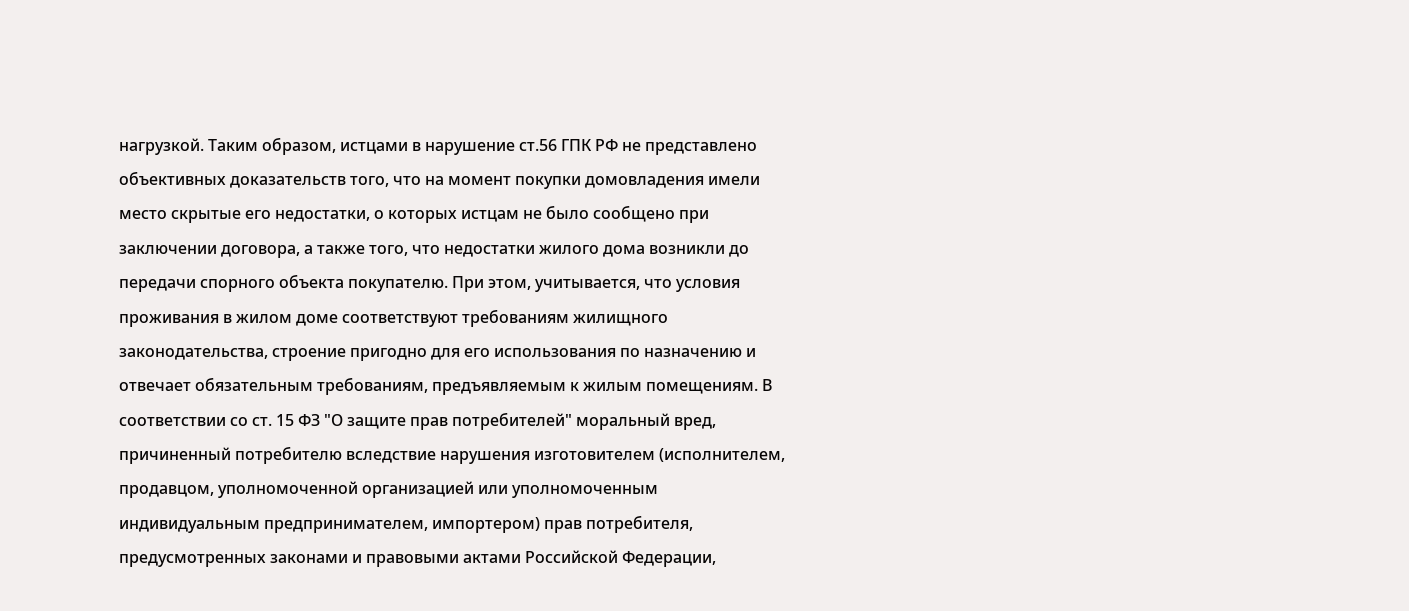нагрузкой. Таким образом, истцами в нарушение ст.56 ГПК РФ не представлено объективных доказательств того, что на момент покупки домовладения имели место скрытые его недостатки, о которых истцам не было сообщено при заключении договора, а также того, что недостатки жилого дома возникли до передачи спорного объекта покупателю. При этом, учитывается, что условия проживания в жилом доме соответствуют требованиям жилищного законодательства, строение пригодно для его использования по назначению и отвечает обязательным требованиям, предъявляемым к жилым помещениям. В соответствии со ст. 15 ФЗ "О защите прав потребителей" моральный вред, причиненный потребителю вследствие нарушения изготовителем (исполнителем, продавцом, уполномоченной организацией или уполномоченным индивидуальным предпринимателем, импортером) прав потребителя, предусмотренных законами и правовыми актами Российской Федерации,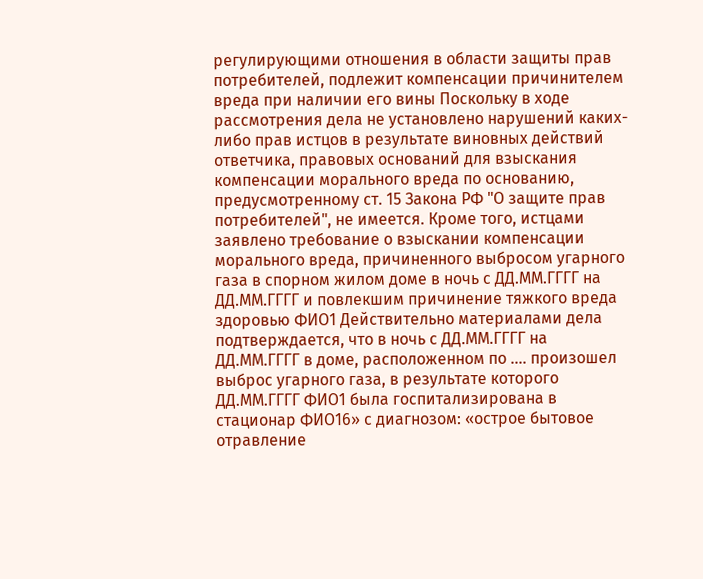регулирующими отношения в области защиты прав потребителей, подлежит компенсации причинителем вреда при наличии его вины Поскольку в ходе рассмотрения дела не установлено нарушений каких-либо прав истцов в результате виновных действий ответчика, правовых оснований для взыскания компенсации морального вреда по основанию, предусмотренному ст. 15 Закона РФ "О защите прав потребителей", не имеется. Кроме того, истцами заявлено требование о взыскании компенсации морального вреда, причиненного выбросом угарного газа в спорном жилом доме в ночь с ДД.ММ.ГГГГ на ДД.ММ.ГГГГ и повлекшим причинение тяжкого вреда здоровью ФИО1 Действительно материалами дела подтверждается, что в ночь с ДД.ММ.ГГГГ на ДД.ММ.ГГГГ в доме, расположенном по .... произошел выброс угарного газа, в результате которого ДД.ММ.ГГГГ ФИО1 была госпитализирована в стационар ФИО16» с диагнозом: «острое бытовое отравление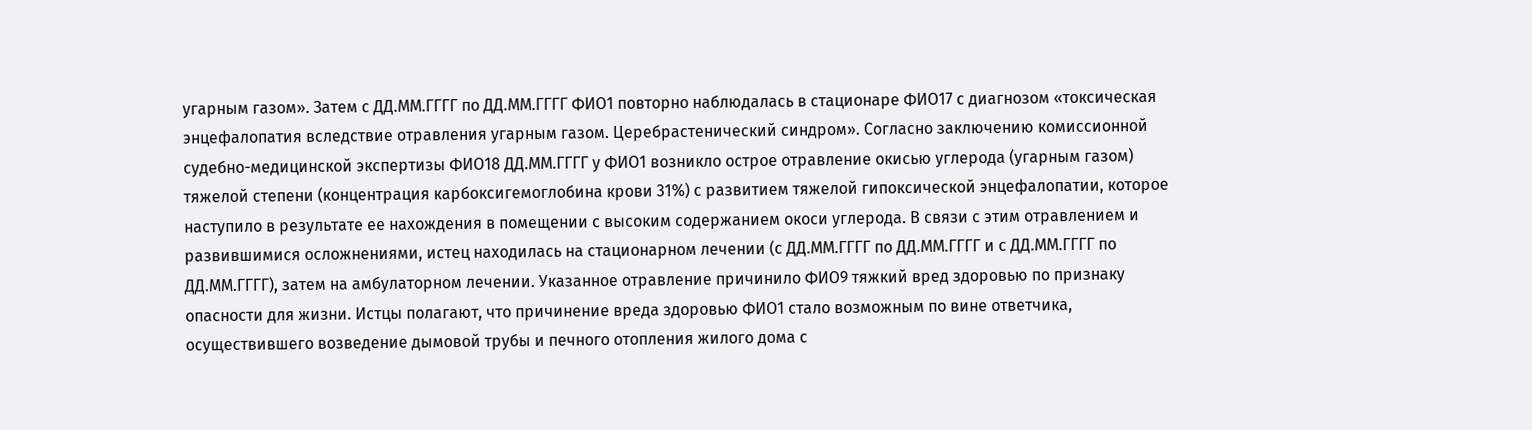угарным газом». Затем с ДД.ММ.ГГГГ по ДД.ММ.ГГГГ ФИО1 повторно наблюдалась в стационаре ФИО17 с диагнозом «токсическая энцефалопатия вследствие отравления угарным газом. Церебрастенический синдром». Согласно заключению комиссионной судебно-медицинской экспертизы ФИО18 ДД.ММ.ГГГГ у ФИО1 возникло острое отравление окисью углерода (угарным газом) тяжелой степени (концентрация карбоксигемоглобина крови 31%) с развитием тяжелой гипоксической энцефалопатии, которое наступило в результате ее нахождения в помещении с высоким содержанием окоси углерода. В связи с этим отравлением и развившимися осложнениями, истец находилась на стационарном лечении (с ДД.ММ.ГГГГ по ДД.ММ.ГГГГ и с ДД.ММ.ГГГГ по ДД.ММ.ГГГГ), затем на амбулаторном лечении. Указанное отравление причинило ФИО9 тяжкий вред здоровью по признаку опасности для жизни. Истцы полагают, что причинение вреда здоровью ФИО1 стало возможным по вине ответчика, осуществившего возведение дымовой трубы и печного отопления жилого дома с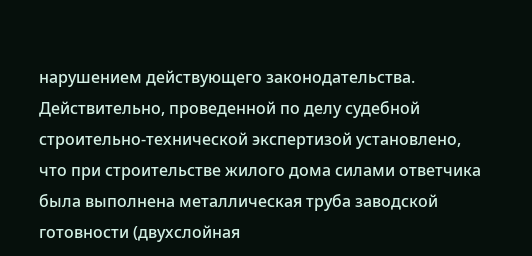нарушением действующего законодательства. Действительно, проведенной по делу судебной строительно-технической экспертизой установлено, что при строительстве жилого дома силами ответчика была выполнена металлическая труба заводской готовности (двухслойная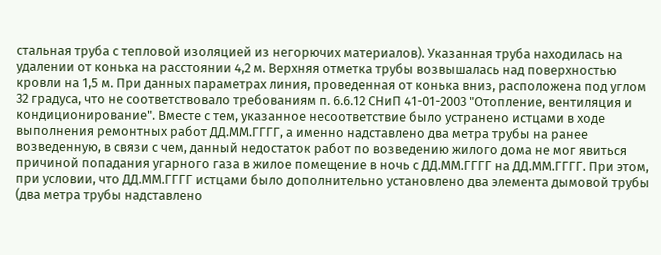стальная труба с тепловой изоляцией из негорючих материалов). Указанная труба находилась на удалении от конька на расстоянии 4,2 м. Верхняя отметка трубы возвышалась над поверхностью кровли на 1,5 м. При данных параметрах линия, проведенная от конька вниз, расположена под углом 32 градуса, что не соответствовало требованиям п. 6.6.12 СНиП 41-01-2003 "Отопление, вентиляция и кондиционирование". Вместе с тем, указанное несоответствие было устранено истцами в ходе выполнения ремонтных работ ДД.ММ.ГГГГ, а именно надставлено два метра трубы на ранее возведенную, в связи с чем, данный недостаток работ по возведению жилого дома не мог явиться причиной попадания угарного газа в жилое помещение в ночь с ДД.ММ.ГГГГ на ДД.ММ.ГГГГ. При этом, при условии, что ДД.ММ.ГГГГ истцами было дополнительно установлено два элемента дымовой трубы (два метра трубы надставлено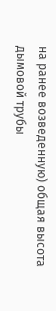на ранее возведенную) общая высота дымовой трубы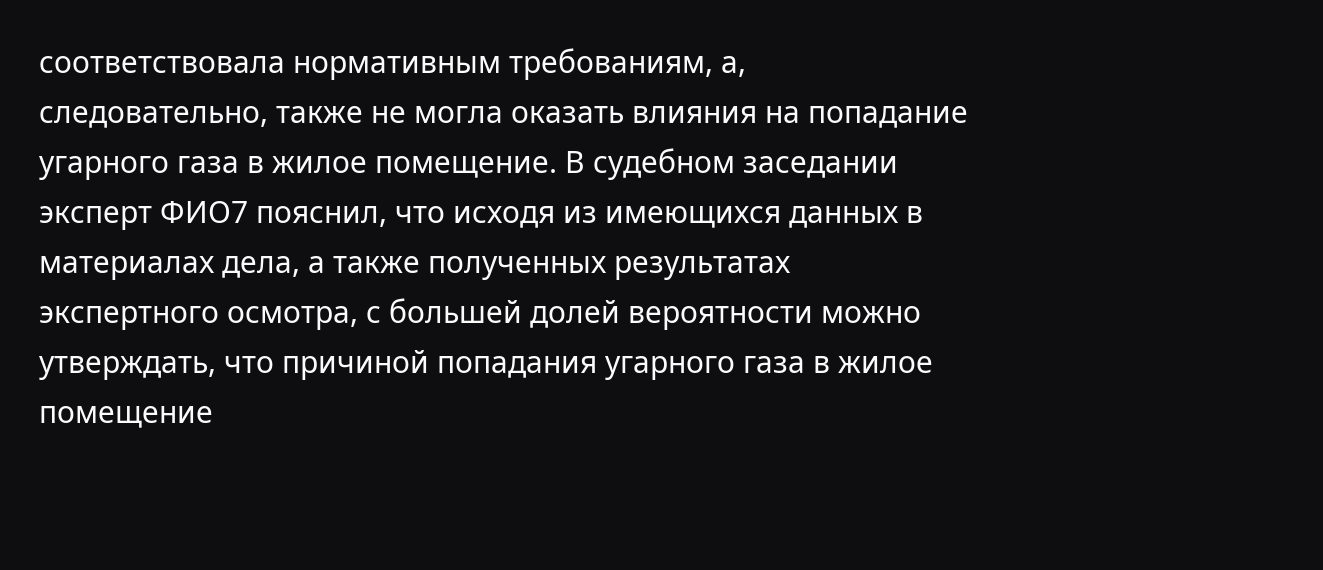соответствовала нормативным требованиям, а, следовательно, также не могла оказать влияния на попадание угарного газа в жилое помещение. В судебном заседании эксперт ФИО7 пояснил, что исходя из имеющихся данных в материалах дела, а также полученных результатах экспертного осмотра, с большей долей вероятности можно утверждать, что причиной попадания угарного газа в жилое помещение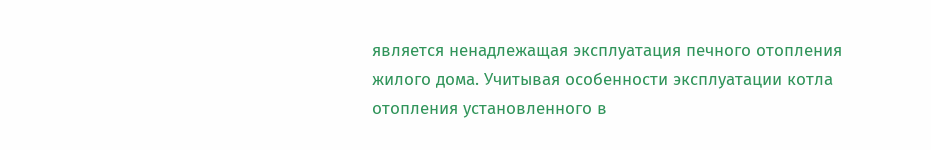является ненадлежащая эксплуатация печного отопления жилого дома. Учитывая особенности эксплуатации котла отопления установленного в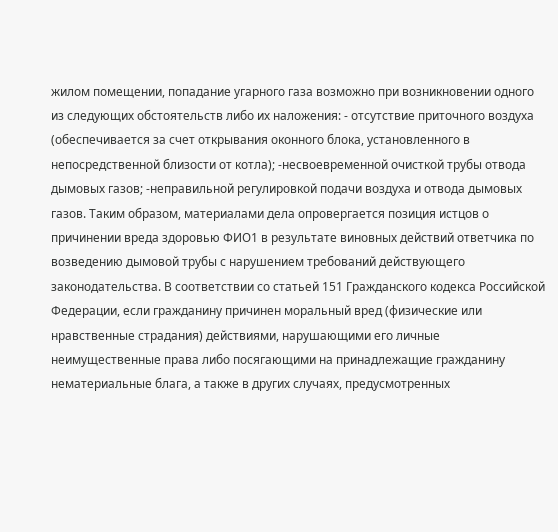жилом помещении, попадание угарного газа возможно при возникновении одного из следующих обстоятельств либо их наложения: - отсутствие приточного воздуха (обеспечивается за счет открывания оконного блока, установленного в непосредственной близости от котла); -несвоевременной очисткой трубы отвода дымовых газов; -неправильной регулировкой подачи воздуха и отвода дымовых газов. Таким образом, материалами дела опровергается позиция истцов о причинении вреда здоровью ФИО1 в результате виновных действий ответчика по возведению дымовой трубы с нарушением требований действующего законодательства. В соответствии со статьей 151 Гражданского кодекса Российской Федерации, если гражданину причинен моральный вред (физические или нравственные страдания) действиями, нарушающими его личные неимущественные права либо посягающими на принадлежащие гражданину нематериальные блага, а также в других случаях, предусмотренных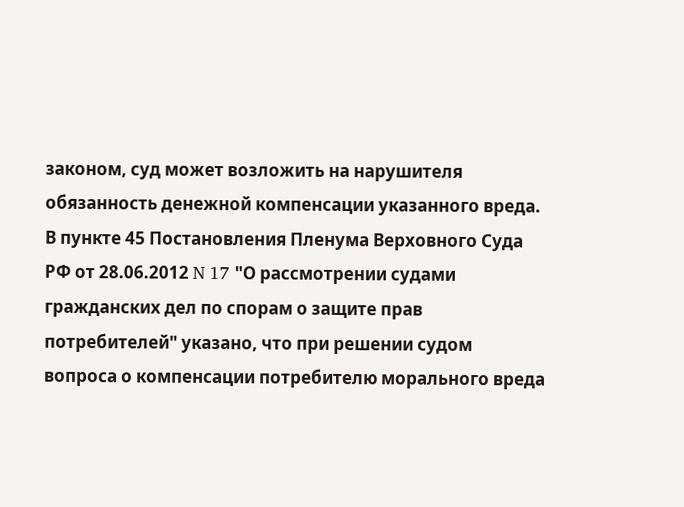законом, суд может возложить на нарушителя обязанность денежной компенсации указанного вреда. В пункте 45 Постановления Пленума Верховного Суда РФ от 28.06.2012 N 17 "О рассмотрении судами гражданских дел по спорам о защите прав потребителей" указано, что при решении судом вопроса о компенсации потребителю морального вреда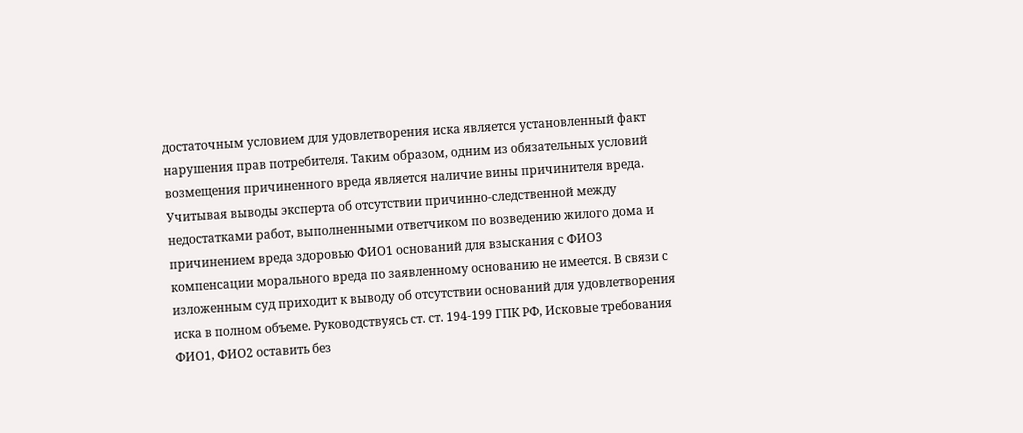достаточным условием для удовлетворения иска является установленный факт нарушения прав потребителя. Таким образом, одним из обязательных условий возмещения причиненного вреда является наличие вины причинителя вреда. Учитывая выводы эксперта об отсутствии причинно-следственной между недостатками работ, выполненными ответчиком по возведению жилого дома и причинением вреда здоровью ФИО1 оснований для взыскания с ФИО3 компенсации морального вреда по заявленному основанию не имеется. В связи с изложенным суд приходит к выводу об отсутствии оснований для удовлетворения иска в полном объеме. Руководствуясь ст. ст. 194-199 ГПК РФ, Исковые требования ФИО1, ФИО2 оставить без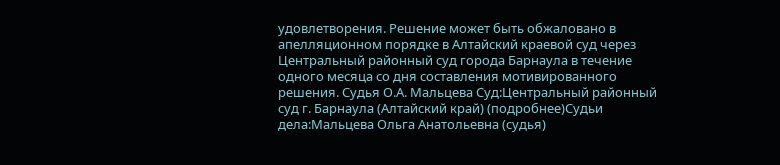удовлетворения. Решение может быть обжаловано в апелляционном порядке в Алтайский краевой суд через Центральный районный суд города Барнаула в течение одного месяца со дня составления мотивированного решения. Судья О.А. Мальцева Суд:Центральный районный суд г. Барнаула (Алтайский край) (подробнее)Судьи дела:Мальцева Ольга Анатольевна (судья)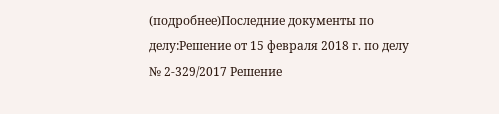(подробнее)Последние документы по делу:Решение от 15 февраля 2018 г. по делу № 2-329/2017 Решение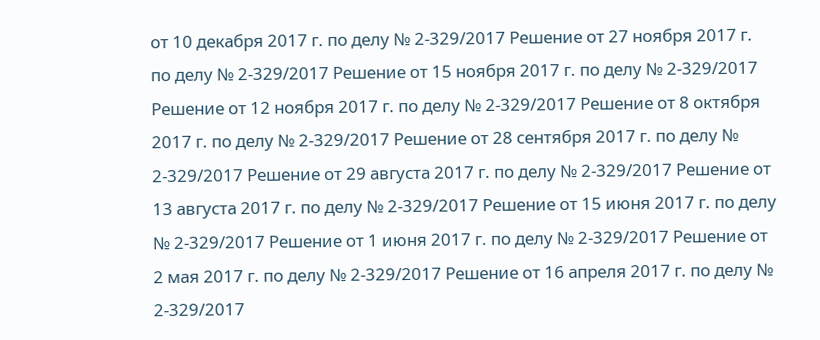от 10 декабря 2017 г. по делу № 2-329/2017 Решение от 27 ноября 2017 г. по делу № 2-329/2017 Решение от 15 ноября 2017 г. по делу № 2-329/2017 Решение от 12 ноября 2017 г. по делу № 2-329/2017 Решение от 8 октября 2017 г. по делу № 2-329/2017 Решение от 28 сентября 2017 г. по делу № 2-329/2017 Решение от 29 августа 2017 г. по делу № 2-329/2017 Решение от 13 августа 2017 г. по делу № 2-329/2017 Решение от 15 июня 2017 г. по делу № 2-329/2017 Решение от 1 июня 2017 г. по делу № 2-329/2017 Решение от 2 мая 2017 г. по делу № 2-329/2017 Решение от 16 апреля 2017 г. по делу № 2-329/2017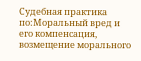Судебная практика по:Моральный вред и его компенсация, возмещение морального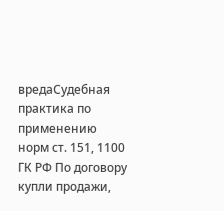вредаСудебная практика по применению норм ст. 151, 1100 ГК РФ По договору купли продажи,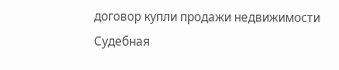договор купли продажи недвижимости Судебная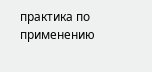практика по применению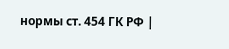нормы ст. 454 ГК РФ |